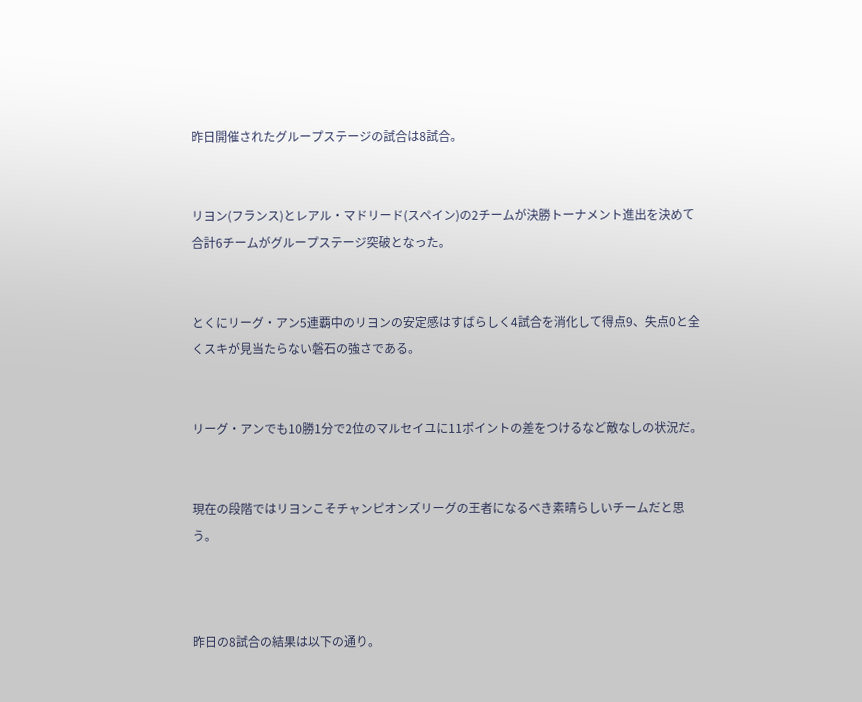昨日開催されたグループステージの試合は8試合。


リヨン(フランス)とレアル・マドリード(スペイン)の2チームが決勝トーナメント進出を決めて合計6チームがグループステージ突破となった。


とくにリーグ・アン5連覇中のリヨンの安定感はすばらしく4試合を消化して得点9、失点0と全くスキが見当たらない磐石の強さである。


リーグ・アンでも10勝1分で2位のマルセイユに11ポイントの差をつけるなど敵なしの状況だ。


現在の段階ではリヨンこそチャンピオンズリーグの王者になるべき素晴らしいチームだと思う。



昨日の8試合の結果は以下の通り。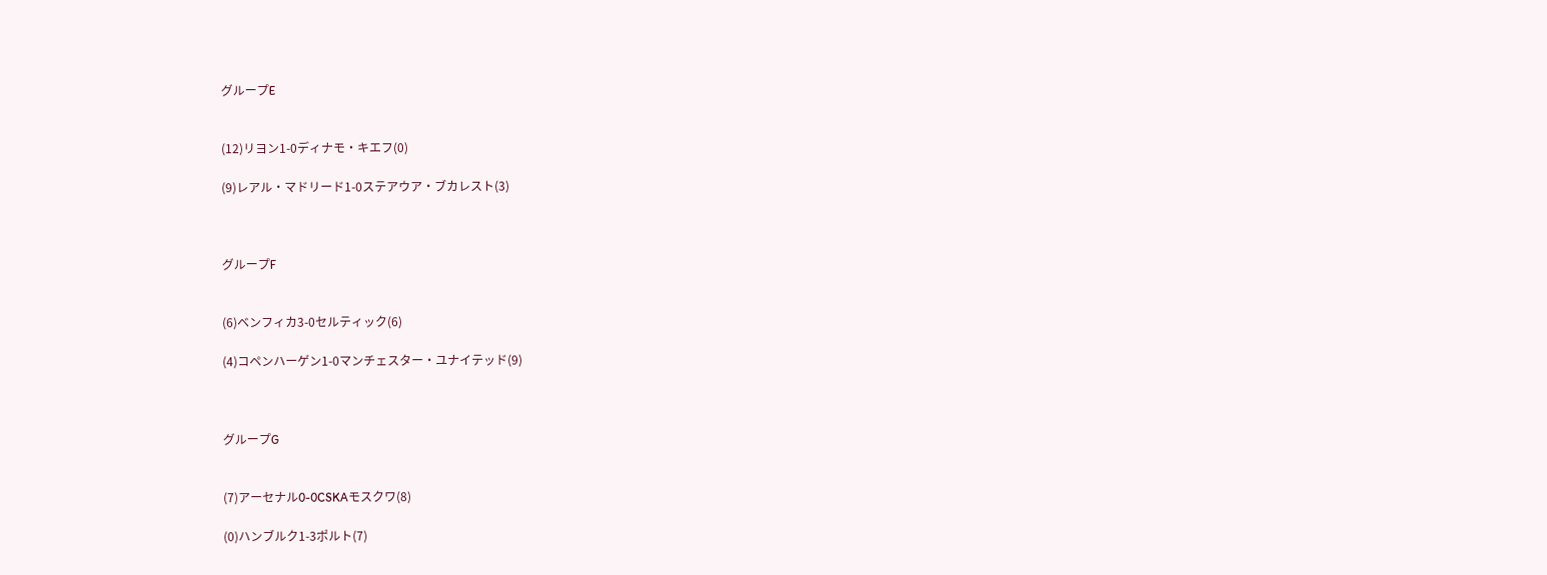グループE


(12)リヨン1-0ディナモ・キエフ(0)

(9)レアル・マドリード1-0ステアウア・ブカレスト(3)



グループF


(6)ベンフィカ3-0セルティック(6)

(4)コペンハーゲン1-0マンチェスター・ユナイテッド(9)



グループG


(7)アーセナル0-0CSKAモスクワ(8)

(0)ハンブルク1-3ポルト(7)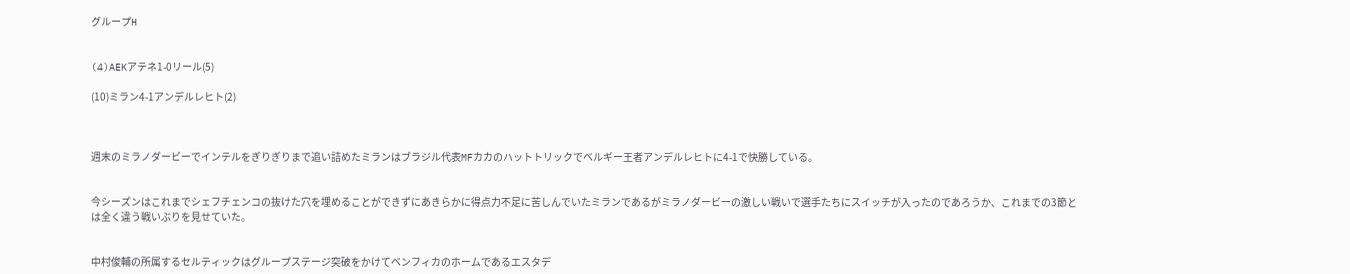グループH


(4)AEKアテネ1-0リール(5)

(10)ミラン4-1アンデルレヒト(2)



週末のミラノダービーでインテルをぎりぎりまで追い詰めたミランはブラジル代表MFカカのハットトリックでベルギー王者アンデルレヒトに4-1で快勝している。


今シーズンはこれまでシェフチェンコの抜けた穴を埋めることができずにあきらかに得点力不足に苦しんでいたミランであるがミラノダービーの激しい戦いで選手たちにスイッチが入ったのであろうか、これまでの3節とは全く違う戦いぶりを見せていた。


中村俊輔の所属するセルティックはグループステージ突破をかけてベンフィカのホームであるエスタデ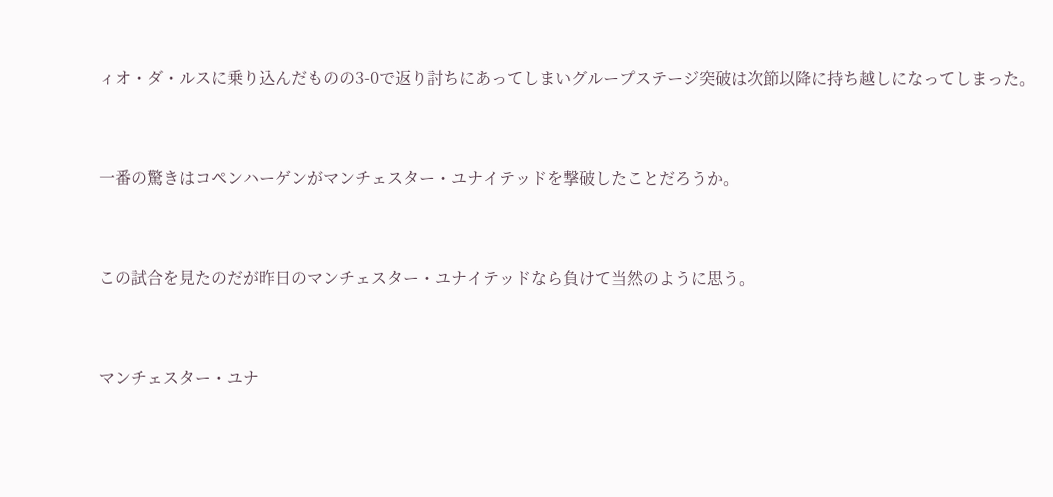ィオ・ダ・ルスに乗り込んだものの3-0で返り討ちにあってしまいグループステージ突破は次節以降に持ち越しになってしまった。


一番の驚きはコペンハーゲンがマンチェスター・ユナイテッドを撃破したことだろうか。


この試合を見たのだが昨日のマンチェスター・ユナイテッドなら負けて当然のように思う。


マンチェスター・ユナ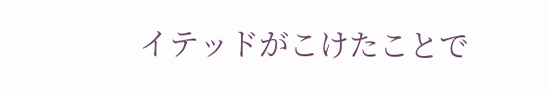イテッドがこけたことで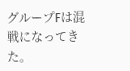グループFは混戦になってきた。